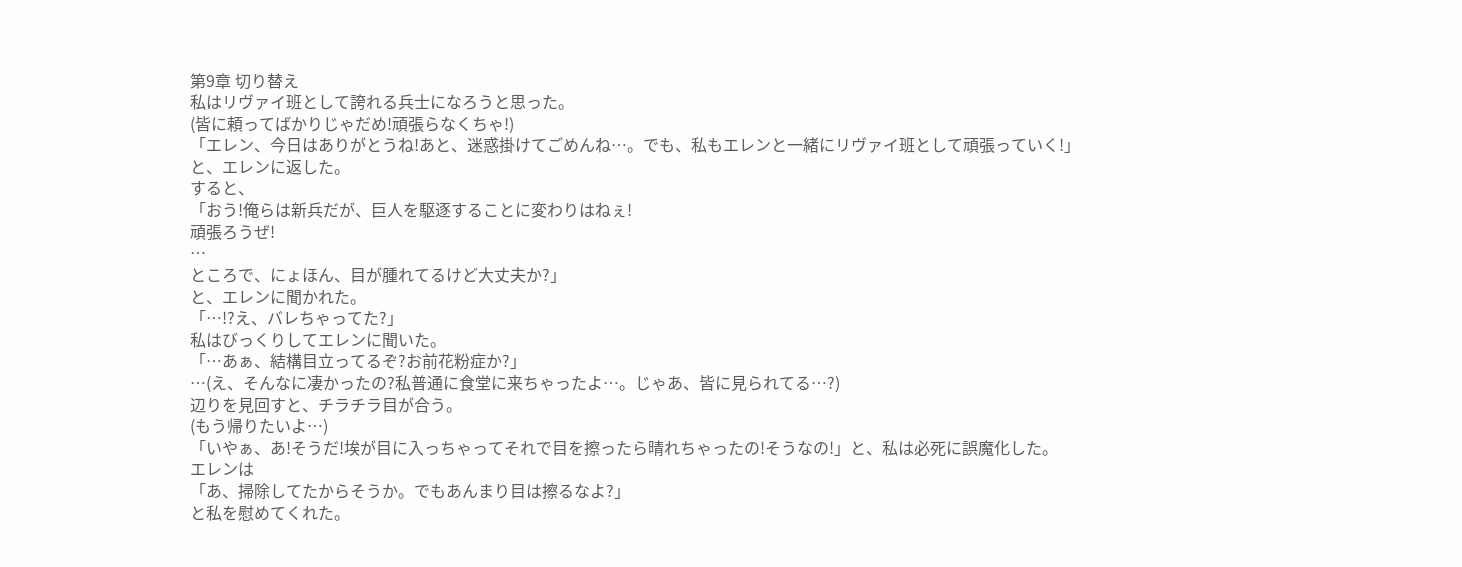第9章 切り替え
私はリヴァイ班として誇れる兵士になろうと思った。
(皆に頼ってばかりじゃだめ!頑張らなくちゃ!)
「エレン、今日はありがとうね!あと、迷惑掛けてごめんね…。でも、私もエレンと一緒にリヴァイ班として頑張っていく!」
と、エレンに返した。
すると、
「おう!俺らは新兵だが、巨人を駆逐することに変わりはねぇ!
頑張ろうぜ!
…
ところで、にょほん、目が腫れてるけど大丈夫か?」
と、エレンに聞かれた。
「…!?え、バレちゃってた?」
私はびっくりしてエレンに聞いた。
「…あぁ、結構目立ってるぞ?お前花粉症か?」
…(え、そんなに凄かったの?私普通に食堂に来ちゃったよ…。じゃあ、皆に見られてる…?)
辺りを見回すと、チラチラ目が合う。
(もう帰りたいよ…)
「いやぁ、あ!そうだ!埃が目に入っちゃってそれで目を擦ったら晴れちゃったの!そうなの!」と、私は必死に誤魔化した。
エレンは
「あ、掃除してたからそうか。でもあんまり目は擦るなよ?」
と私を慰めてくれた。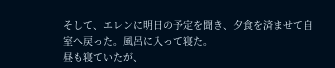そして、エレンに明日の予定を聞き、夕食を済ませて自室へ戻った。風呂に入って寝た。
昼も寝ていたが、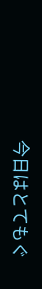今日はとてもぐ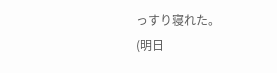っすり寝れた。
(明日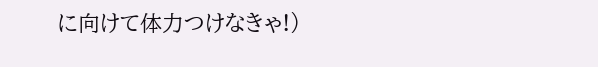に向けて体力つけなきゃ!)